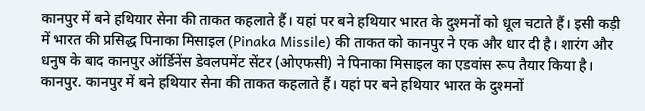कानपुर में बने हथियार सेना की ताकत कहलाते हैं। यहां पर बने हथियार भारत के दुश्मनों को धूल चटाते हैं। इसी कड़ी में भारत की प्रसिद्ध पिनाका मिसाइल (Pinaka Missile) की ताकत को कानपुर ने एक और धार दी है। शारंग और धनुष के बाद कानपुर ऑर्डिनेंस डेवलपमेंट सेंटर (ओएफसी) ने पिनाका मिसाइल का एडवांस रूप तैयार किया है।
कानपुर. कानपुर में बने हथियार सेना की ताकत कहलाते हैं। यहां पर बने हथियार भारत के दुश्मनों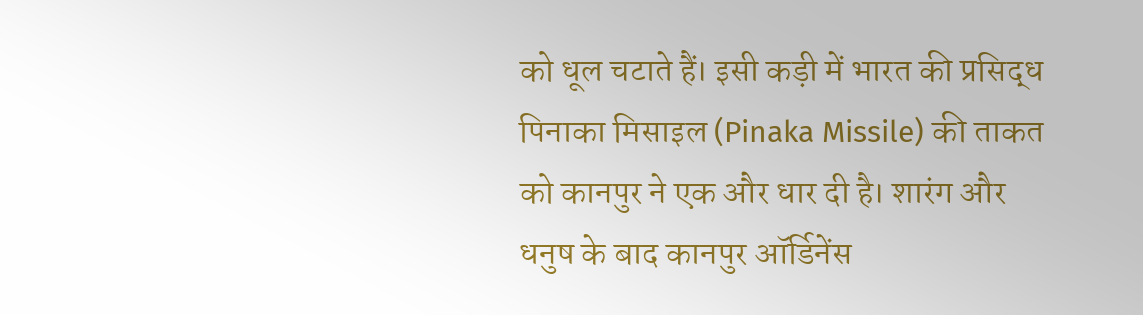को धूल चटाते हैं। इसी कड़ी में भारत की प्रसिद्ध पिनाका मिसाइल (Pinaka Missile) की ताकत को कानपुर ने एक और धार दी है। शारंग और धनुष के बाद कानपुर ऑर्डिनेंस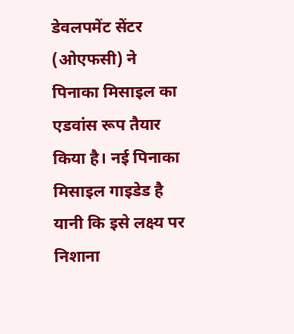डेवलपमेंट सेंटर (ओएफसी) ने पिनाका मिसाइल का एडवांस रूप तैयार किया है। नई पिनाका मिसाइल गाइडेड है यानी कि इसे लक्ष्य पर निशाना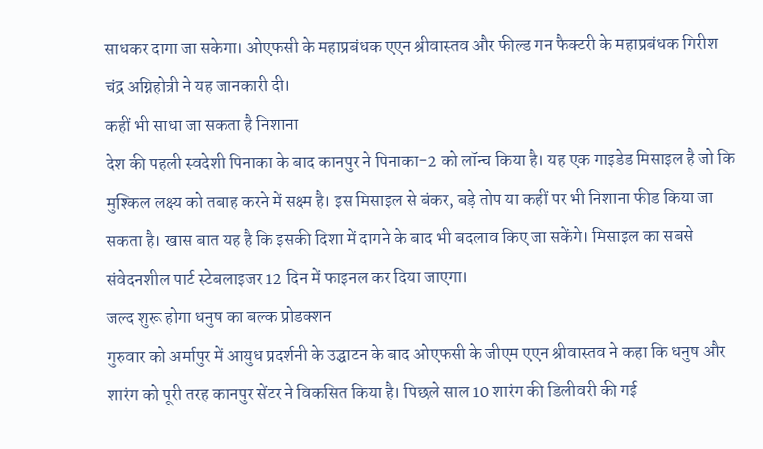साधकर दागा जा सकेगा। ओएफसी के महाप्रबंधक एएन श्रीवास्तव और फील्ड गन फैक्टरी के महाप्रबंधक गिरीश चंद्र अग्निहोत्री ने यह जानकारी दी।
कहीं भी साधा जा सकता है निशाना
देश की पहली स्वदेशी पिनाका के बाद कानपुर ने पिनाका-2 को लॉन्च किया है। यह एक गाइडेड मिसाइल है जो कि मुश्किल लक्ष्य को तबाह करने में सक्ष्म है। इस मिसाइल से बंकर, बड़े तोप या कहीं पर भी निशाना फीड किया जा सकता है। खास बात यह है कि इसकी दिशा में दागने के बाद भी बदलाव किए जा सकेंगे। मिसाइल का सबसे संवेदनशील पार्ट स्टेबलाइजर 12 दिन में फाइनल कर दिया जाएगा।
जल्द शुरू होगा धनुष का बल्क प्रोडक्शन
गुरुवार को अर्मापुर में आयुध प्रदर्शनी के उद्घाटन के बाद ओएफसी के जीएम एएन श्रीवास्तव ने कहा कि धनुष और शारंग को पूरी तरह कानपुर सेंटर ने विकसित किया है। पिछले साल 10 शारंग की डिलीवरी की गई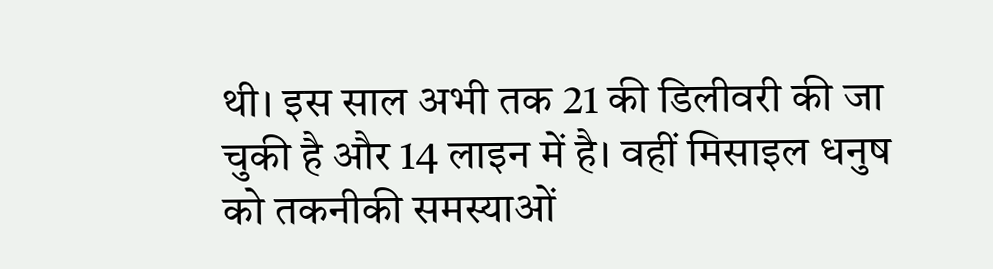थी। इस साल अभी तक 21 की डिलीवरी की जा चुकी है और 14 लाइन में है। वहीं मिसाइल धनुष को तकनीकी समस्याओं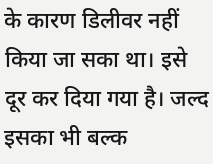के कारण डिलीवर नहीं किया जा सका था। इसे दूर कर दिया गया है। जल्द इसका भी बल्क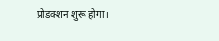प्रोडक्शन शुरू होगा।